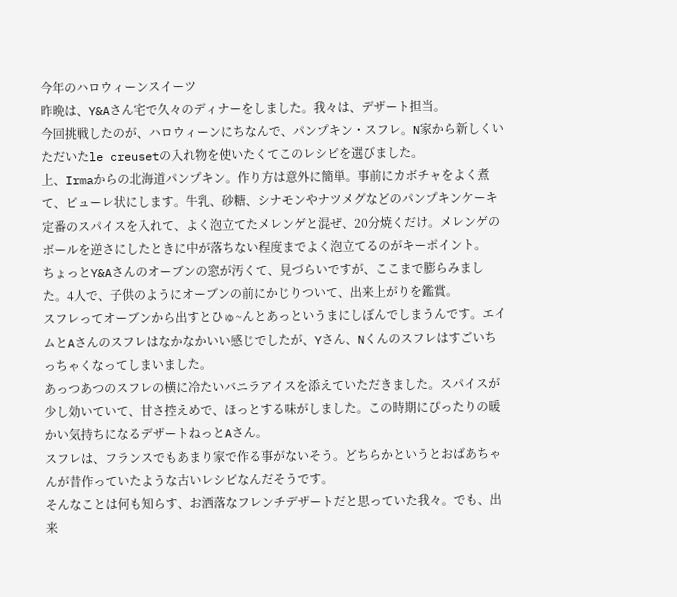今年のハロウィーンスイーツ
昨晩は、Y&Aさん宅で久々のディナーをしました。我々は、デザート担当。
今回挑戦したのが、ハロウィーンにちなんで、パンプキン・スフレ。N家から新しくいただいたle creusetの入れ物を使いたくてこのレシピを選びました。
上、Irmaからの北海道パンプキン。作り方は意外に簡単。事前にカボチャをよく煮て、ピューレ状にします。牛乳、砂糖、シナモンやナツメグなどのパンプキンケーキ定番のスパイスを入れて、よく泡立てたメレンゲと混ぜ、20分焼くだけ。メレンゲのボールを逆さにしたときに中が落ちない程度までよく泡立てるのがキーポイント。
ちょっとY&Aさんのオーブンの窓が汚くて、見づらいですが、ここまで膨らみました。4人で、子供のようにオーブンの前にかじりついて、出来上がりを鑑賞。
スフレってオーブンから出すとひゅ~んとあっというまにしぼんでしまうんです。エイムとAさんのスフレはなかなかいい感じでしたが、Yさん、Nくんのスフレはすごいちっちゃくなってしまいました。
あっつあつのスフレの横に冷たいバニラアイスを添えていただきました。スパイスが少し効いていて、甘さ控えめで、ほっとする味がしました。この時期にぴったりの暖かい気持ちになるデザートねっとAさん。
スフレは、フランスでもあまり家で作る事がないそう。どちらかというとおばあちゃんが昔作っていたような古いレシピなんだそうです。
そんなことは何も知らす、お洒落なフレンチデザートだと思っていた我々。でも、出来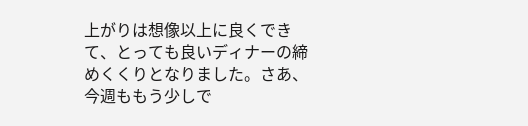上がりは想像以上に良くできて、とっても良いディナーの締めくくりとなりました。さあ、今週ももう少しで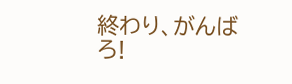終わり、がんばろ!